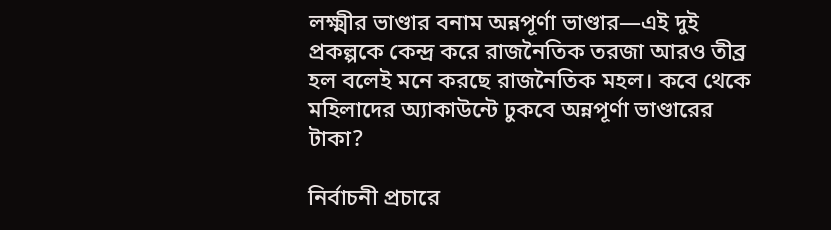লক্ষ্মীর ভাণ্ডার বনাম অন্নপূর্ণা ভাণ্ডার—এই দুই প্রকল্পকে কেন্দ্র করে রাজনৈতিক তরজা আরও তীব্র হল বলেই মনে করছে রাজনৈতিক মহল। কবে থেকে মহিলাদের অ্যাকাউন্টে ঢুকবে অন্নপূর্ণা ভাণ্ডারের টাকা?

নির্বাচনী প্রচারে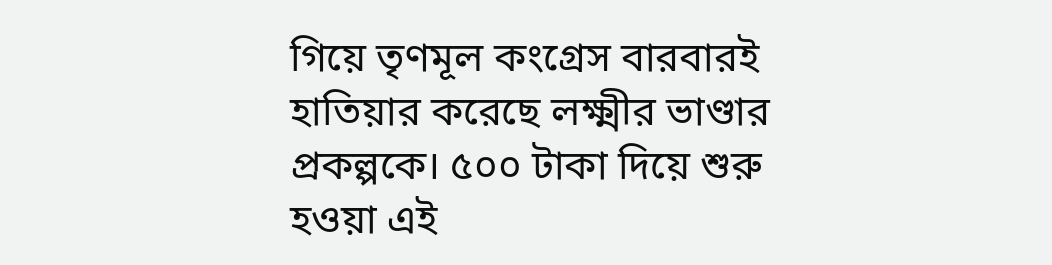গিয়ে তৃণমূল কংগ্রেস বারবারই হাতিয়ার করেছে লক্ষ্মীর ভাণ্ডার প্রকল্পকে। ৫০০ টাকা দিয়ে শুরু হওয়া এই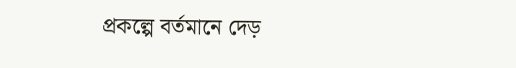প্রকল্পে বর্তমানে দেড়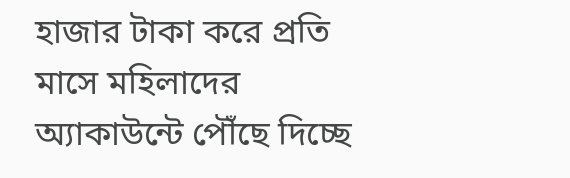হাজার টাকা করে প্রতি মাসে মহিলাদের অ্যাকাউন্টে পৌঁছে দিচ্ছে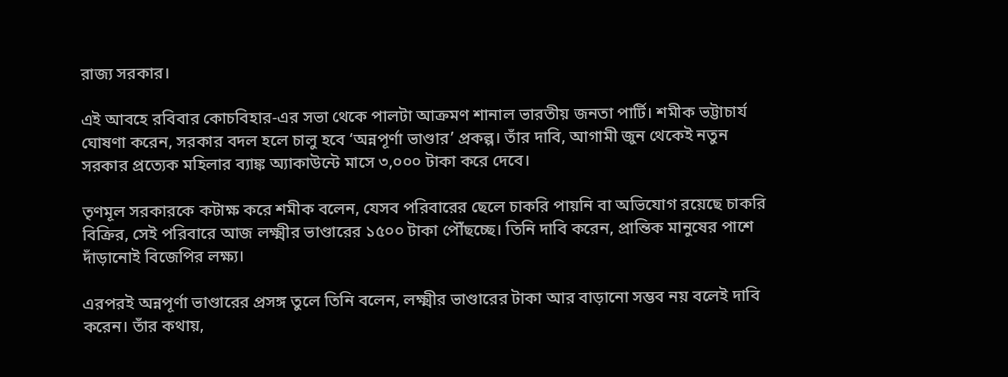রাজ্য সরকার।

এই আবহে রবিবার কোচবিহার-এর সভা থেকে পালটা আক্রমণ শানাল ভারতীয় জনতা পার্টি। শমীক ভট্টাচার্য ঘোষণা করেন, সরকার বদল হলে চালু হবে ‘অন্নপূর্ণা ভাণ্ডার’ প্রকল্প। তাঁর দাবি, আগামী জুন থেকেই নতুন সরকার প্রত্যেক মহিলার ব্যাঙ্ক অ্যাকাউন্টে মাসে ৩,০০০ টাকা করে দেবে।

তৃণমূল সরকারকে কটাক্ষ করে শমীক বলেন, যেসব পরিবারের ছেলে চাকরি পায়নি বা অভিযোগ রয়েছে চাকরি বিক্রির, সেই পরিবারে আজ লক্ষ্মীর ভাণ্ডারের ১৫০০ টাকা পৌঁছচ্ছে। তিনি দাবি করেন, প্রান্তিক মানুষের পাশে দাঁড়ানোই বিজেপির লক্ষ্য।

এরপরই অন্নপূর্ণা ভাণ্ডারের প্রসঙ্গ তুলে তিনি বলেন, লক্ষ্মীর ভাণ্ডারের টাকা আর বাড়ানো সম্ভব নয় বলেই দাবি করেন। তাঁর কথায়,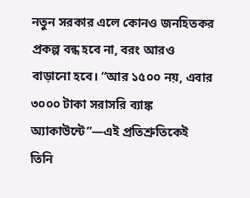নতুন সরকার এলে কোনও জনহিতকর প্রকল্প বন্ধ হবে না, বরং আরও বাড়ানো হবে। “আর ১৫০০ নয়, এবার ৩০০০ টাকা সরাসরি ব্যাঙ্ক অ্যাকাউন্টে”—এই প্রতিশ্রুতিকেই তিনি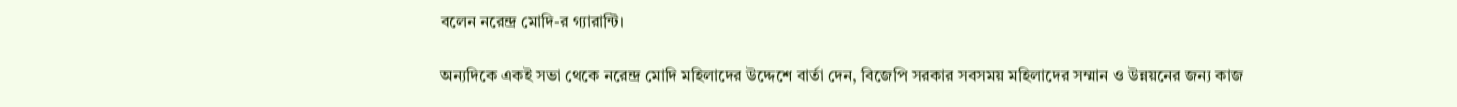বলেন নরেন্দ্র মোদি-র গ্যারান্টি।

অন্যদিকে একই সভা থেকে নরেন্দ্র মোদি মহিলাদের উদ্দেশে বার্তা দেন, বিজেপি সরকার সবসময় মহিলাদের সম্মান ও উন্নয়নের জন্য কাজ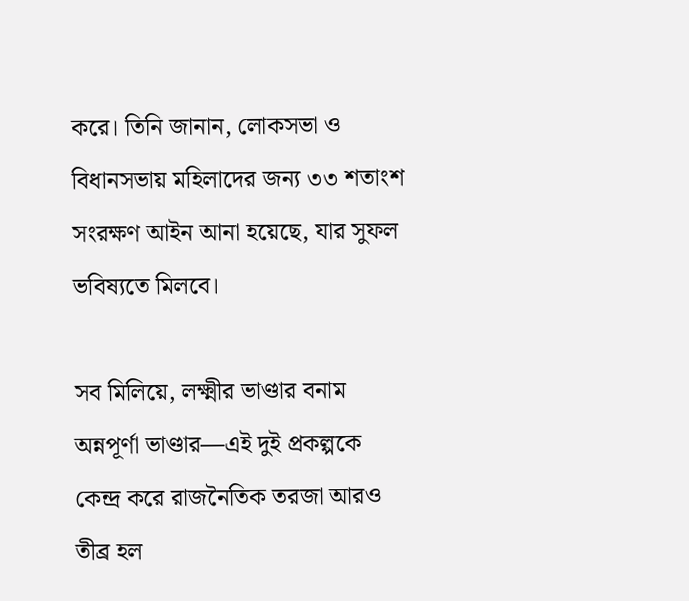করে। তিনি জানান, লোকসভা ও বিধানসভায় মহিলাদের জন্য ৩৩ শতাংশ সংরক্ষণ আইন আনা হয়েছে, যার সুফল ভবিষ্যতে মিলবে।

সব মিলিয়ে, লক্ষ্মীর ভাণ্ডার বনাম অন্নপূর্ণা ভাণ্ডার—এই দুই প্রকল্পকে কেন্দ্র করে রাজনৈতিক তরজা আরও তীব্র হল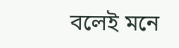বলেই মনে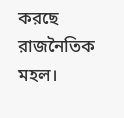করছে রাজনৈতিক মহল।